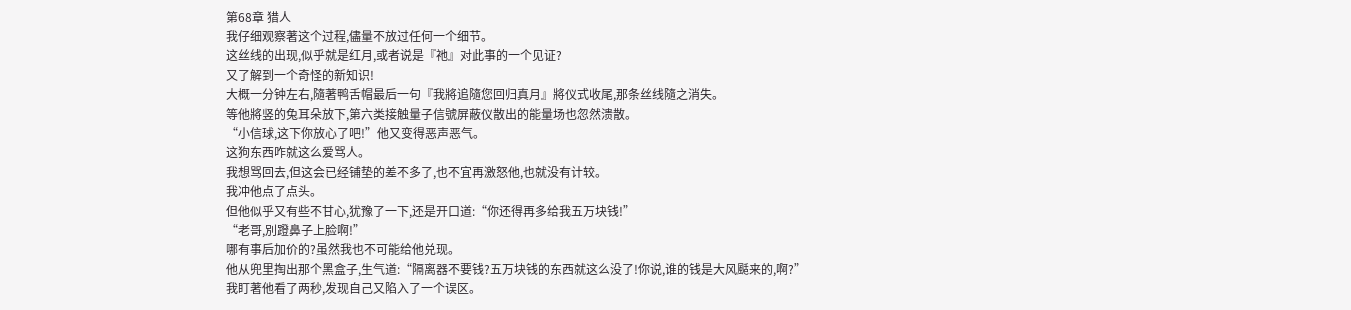第68章 猎人
我仔细观察著这个过程,儘量不放过任何一个细节。
这丝线的出现,似乎就是红月,或者说是『祂』对此事的一个见证?
又了解到一个奇怪的新知识!
大概一分钟左右,隨著鸭舌帽最后一句『我將追隨您回归真月』將仪式收尾,那条丝线隨之消失。
等他將竖的兔耳朵放下,第六类接触量子信號屏蔽仪散出的能量场也忽然溃散。
“小信球,这下你放心了吧!”他又变得恶声恶气。
这狗东西咋就这么爱骂人。
我想骂回去,但这会已经铺垫的差不多了,也不宜再激怒他,也就没有计较。
我冲他点了点头。
但他似乎又有些不甘心,犹豫了一下,还是开口道:“你还得再多给我五万块钱!”
“老哥,別蹬鼻子上脸啊!”
哪有事后加价的?虽然我也不可能给他兑现。
他从兜里掏出那个黑盒子,生气道:“隔离器不要钱?五万块钱的东西就这么没了!你说,谁的钱是大风颳来的,啊?”
我盯著他看了两秒,发现自己又陷入了一个误区。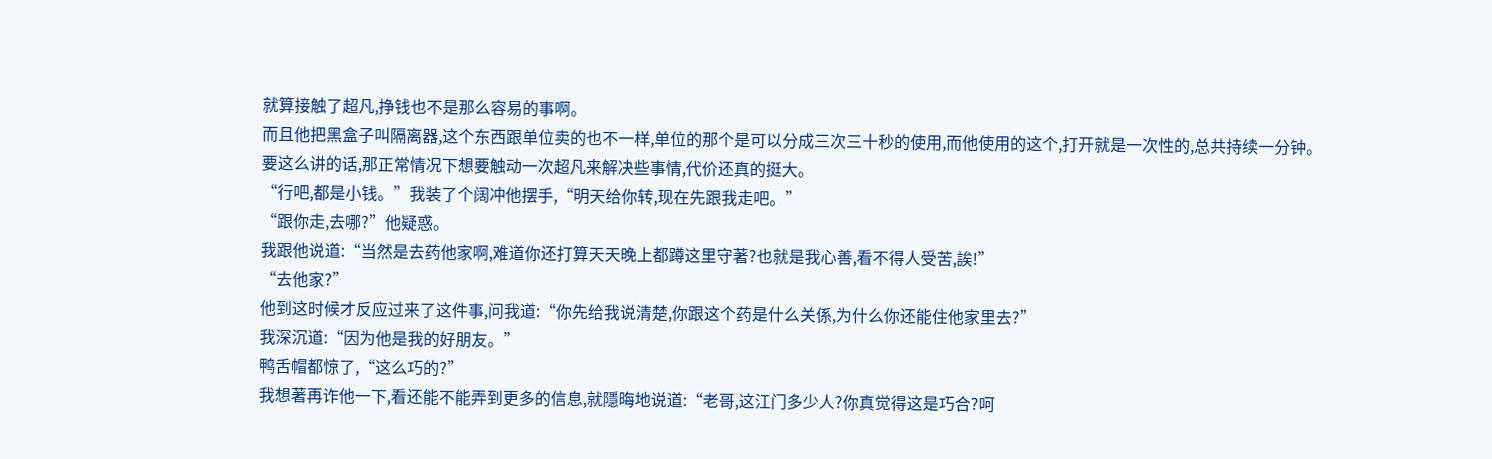就算接触了超凡,挣钱也不是那么容易的事啊。
而且他把黑盒子叫隔离器,这个东西跟单位卖的也不一样,单位的那个是可以分成三次三十秒的使用,而他使用的这个,打开就是一次性的,总共持续一分钟。
要这么讲的话,那正常情况下想要触动一次超凡来解决些事情,代价还真的挺大。
“行吧,都是小钱。”我装了个阔冲他摆手,“明天给你转,现在先跟我走吧。”
“跟你走,去哪?”他疑惑。
我跟他说道:“当然是去药他家啊,难道你还打算天天晚上都蹲这里守著?也就是我心善,看不得人受苦,誒!”
“去他家?”
他到这时候才反应过来了这件事,问我道:“你先给我说清楚,你跟这个药是什么关係,为什么你还能住他家里去?”
我深沉道:“因为他是我的好朋友。”
鸭舌帽都惊了,“这么巧的?”
我想著再诈他一下,看还能不能弄到更多的信息,就隱晦地说道:“老哥,这江门多少人?你真觉得这是巧合?呵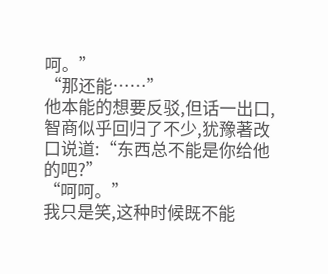呵。”
“那还能……”
他本能的想要反驳,但话一出口,智商似乎回归了不少,犹豫著改口说道:“东西总不能是你给他的吧?”
“呵呵。”
我只是笑,这种时候既不能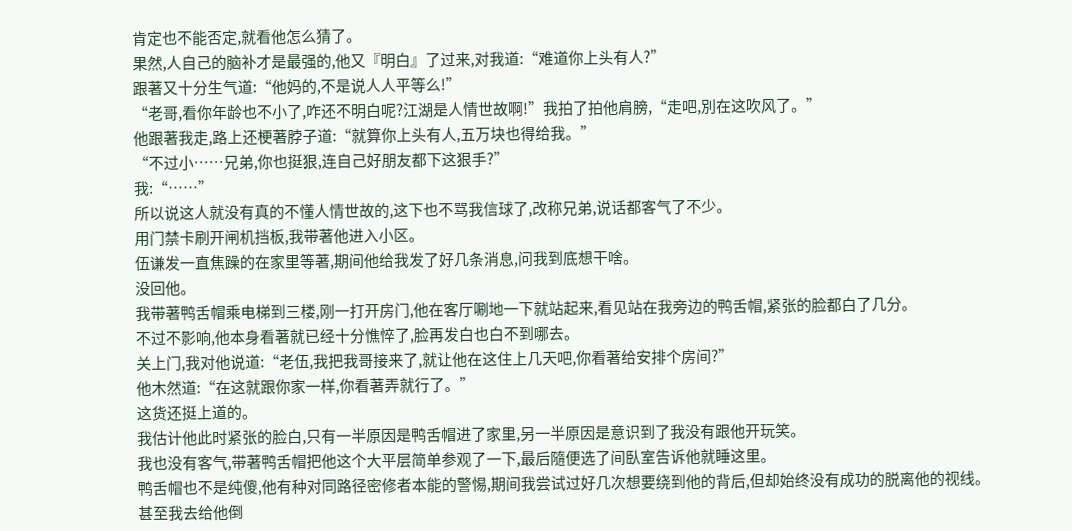肯定也不能否定,就看他怎么猜了。
果然,人自己的脑补才是最强的,他又『明白』了过来,对我道:“难道你上头有人?”
跟著又十分生气道:“他妈的,不是说人人平等么!”
“老哥,看你年龄也不小了,咋还不明白呢?江湖是人情世故啊!”我拍了拍他肩膀,“走吧,別在这吹风了。”
他跟著我走,路上还梗著脖子道:“就算你上头有人,五万块也得给我。”
“不过小……兄弟,你也挺狠,连自己好朋友都下这狠手?”
我:“……”
所以说这人就没有真的不懂人情世故的,这下也不骂我信球了,改称兄弟,说话都客气了不少。
用门禁卡刷开闸机挡板,我带著他进入小区。
伍谦发一直焦躁的在家里等著,期间他给我发了好几条消息,问我到底想干啥。
没回他。
我带著鸭舌帽乘电梯到三楼,刚一打开房门,他在客厅唰地一下就站起来,看见站在我旁边的鸭舌帽,紧张的脸都白了几分。
不过不影响,他本身看著就已经十分憔悴了,脸再发白也白不到哪去。
关上门,我对他说道:“老伍,我把我哥接来了,就让他在这住上几天吧,你看著给安排个房间?”
他木然道:“在这就跟你家一样,你看著弄就行了。”
这货还挺上道的。
我估计他此时紧张的脸白,只有一半原因是鸭舌帽进了家里,另一半原因是意识到了我没有跟他开玩笑。
我也没有客气,带著鸭舌帽把他这个大平层简单参观了一下,最后隨便选了间臥室告诉他就睡这里。
鸭舌帽也不是纯傻,他有种对同路径密修者本能的警惕,期间我尝试过好几次想要绕到他的背后,但却始终没有成功的脱离他的视线。
甚至我去给他倒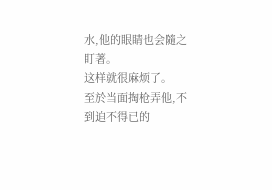水,他的眼睛也会隨之盯著。
这样就很麻烦了。
至於当面掏枪弄他,不到迫不得已的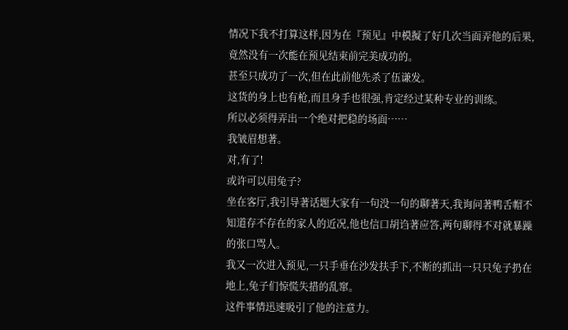情况下我不打算这样,因为在『预见』中模擬了好几次当面弄他的后果,竟然没有一次能在预见结束前完美成功的。
甚至只成功了一次,但在此前他先杀了伍谦发。
这货的身上也有枪,而且身手也很强,肯定经过某种专业的训练。
所以必须得弄出一个绝对把稳的场面……
我皱眉想著。
对,有了!
或许可以用兔子?
坐在客厅,我引导著话题大家有一句没一句的聊著天,我询问著鸭舌帽不知道存不存在的家人的近况,他也信口胡诌著应答,两句聊得不对就暴躁的张口骂人。
我又一次进入预见,一只手垂在沙发扶手下,不断的抓出一只只兔子扔在地上,兔子们惊慌失措的乱窜。
这件事情迅速吸引了他的注意力。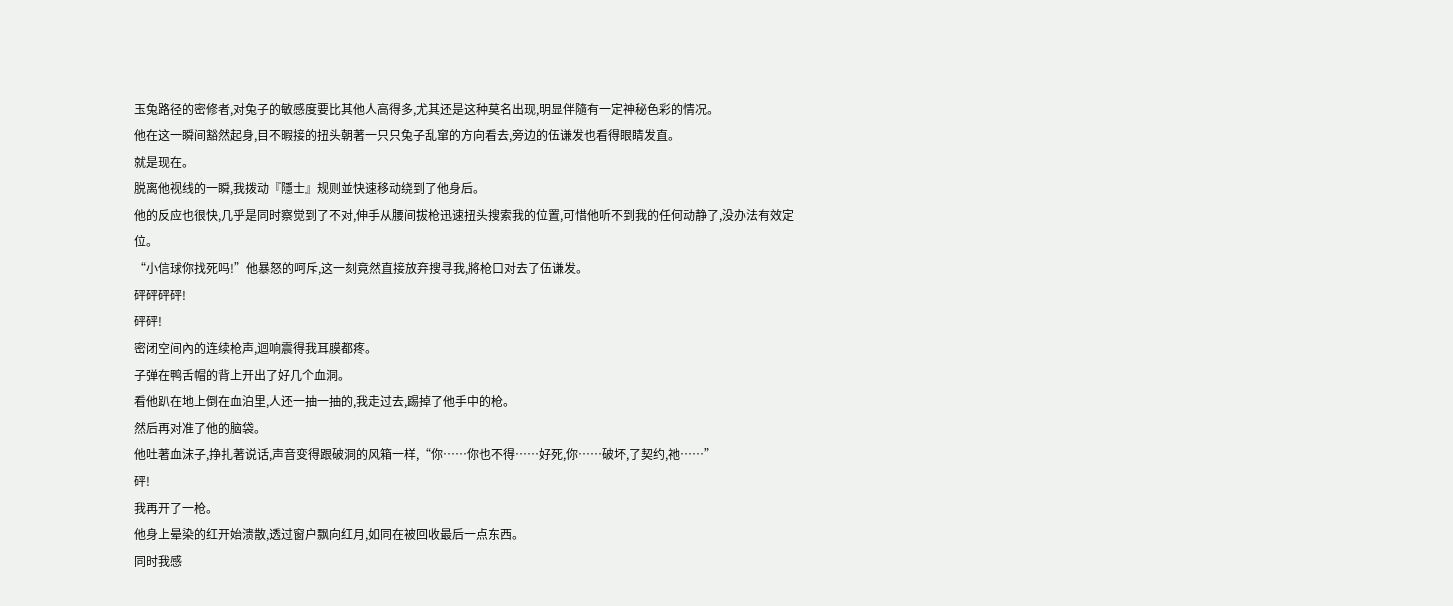玉兔路径的密修者,对兔子的敏感度要比其他人高得多,尤其还是这种莫名出现,明显伴隨有一定神秘色彩的情况。
他在这一瞬间豁然起身,目不暇接的扭头朝著一只只兔子乱窜的方向看去,旁边的伍谦发也看得眼睛发直。
就是现在。
脱离他视线的一瞬,我拨动『隱士』规则並快速移动绕到了他身后。
他的反应也很快,几乎是同时察觉到了不对,伸手从腰间拔枪迅速扭头搜索我的位置,可惜他听不到我的任何动静了,没办法有效定位。
“小信球你找死吗!”他暴怒的呵斥,这一刻竟然直接放弃搜寻我,將枪口对去了伍谦发。
砰砰砰砰!
砰砰!
密闭空间內的连续枪声,迴响震得我耳膜都疼。
子弹在鸭舌帽的背上开出了好几个血洞。
看他趴在地上倒在血泊里,人还一抽一抽的,我走过去,踢掉了他手中的枪。
然后再对准了他的脑袋。
他吐著血沫子,挣扎著说话,声音变得跟破洞的风箱一样,“你……你也不得……好死,你……破坏,了契约,祂……”
砰!
我再开了一枪。
他身上晕染的红开始溃散,透过窗户飘向红月,如同在被回收最后一点东西。
同时我感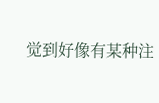觉到好像有某种注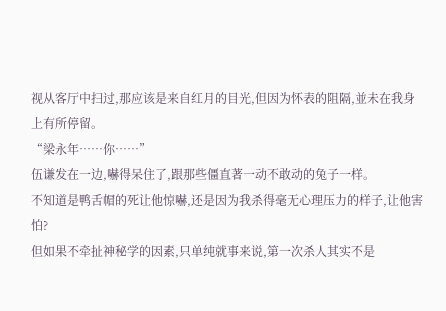视从客厅中扫过,那应该是来自红月的目光,但因为怀表的阻隔,並未在我身上有所停留。
“梁永年……你……”
伍谦发在一边,嚇得呆住了,跟那些僵直著一动不敢动的兔子一样。
不知道是鸭舌帽的死让他惊嚇,还是因为我杀得毫无心理压力的样子,让他害怕?
但如果不牵扯神秘学的因素,只单纯就事来说,第一次杀人其实不是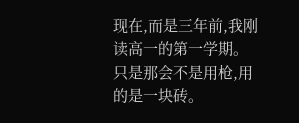现在,而是三年前,我刚读高一的第一学期。
只是那会不是用枪,用的是一块砖。